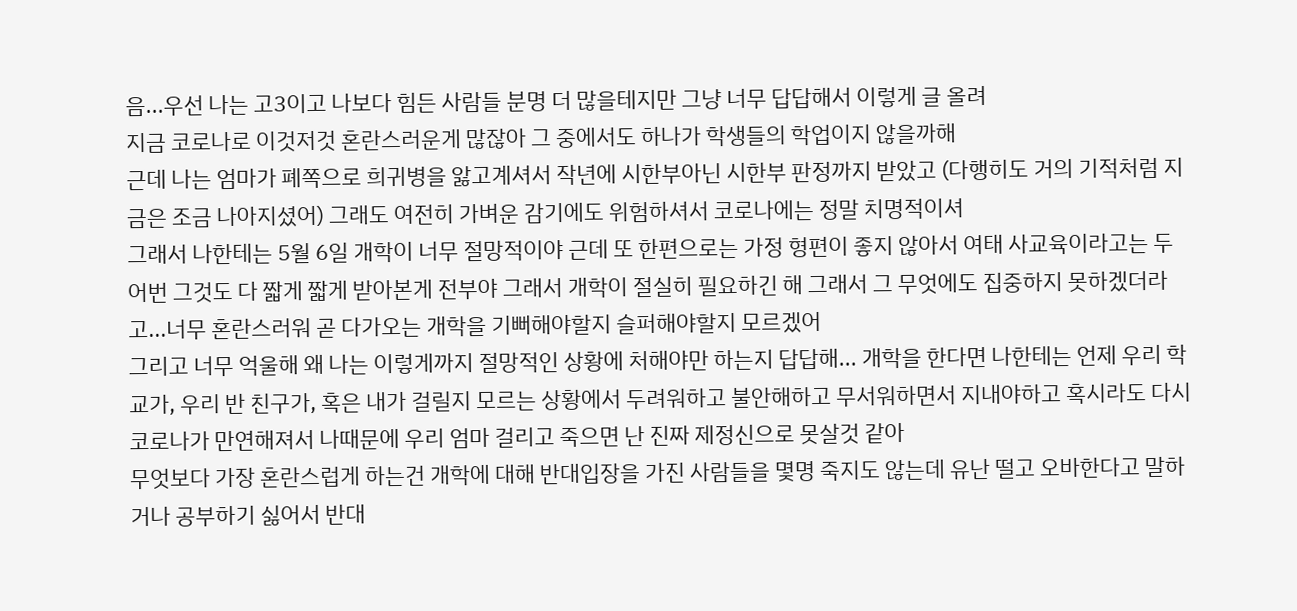음...우선 나는 고3이고 나보다 힘든 사람들 분명 더 많을테지만 그냥 너무 답답해서 이렇게 글 올려
지금 코로나로 이것저것 혼란스러운게 많잖아 그 중에서도 하나가 학생들의 학업이지 않을까해
근데 나는 엄마가 폐쪽으로 희귀병을 앓고계셔서 작년에 시한부아닌 시한부 판정까지 받았고 (다행히도 거의 기적처럼 지금은 조금 나아지셨어) 그래도 여전히 가벼운 감기에도 위험하셔서 코로나에는 정말 치명적이셔
그래서 나한테는 5월 6일 개학이 너무 절망적이야 근데 또 한편으로는 가정 형편이 좋지 않아서 여태 사교육이라고는 두어번 그것도 다 짧게 짧게 받아본게 전부야 그래서 개학이 절실히 필요하긴 해 그래서 그 무엇에도 집중하지 못하겠더라고...너무 혼란스러워 곧 다가오는 개학을 기뻐해야할지 슬퍼해야할지 모르겠어
그리고 너무 억울해 왜 나는 이렇게까지 절망적인 상황에 처해야만 하는지 답답해... 개학을 한다면 나한테는 언제 우리 학교가, 우리 반 친구가, 혹은 내가 걸릴지 모르는 상황에서 두려워하고 불안해하고 무서워하면서 지내야하고 혹시라도 다시 코로나가 만연해져서 나때문에 우리 엄마 걸리고 죽으면 난 진짜 제정신으로 못살것 같아
무엇보다 가장 혼란스럽게 하는건 개학에 대해 반대입장을 가진 사람들을 몇명 죽지도 않는데 유난 떨고 오바한다고 말하거나 공부하기 싫어서 반대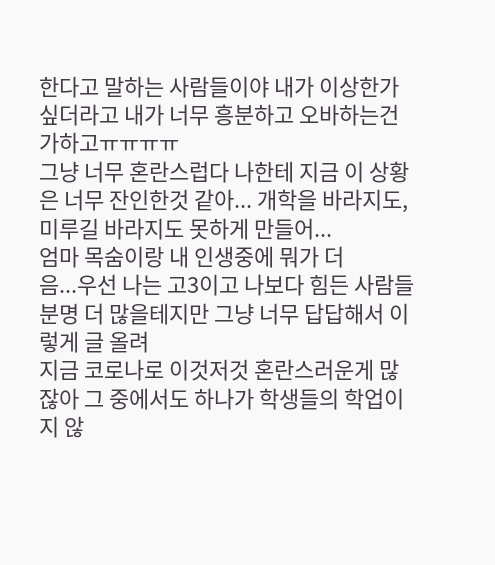한다고 말하는 사람들이야 내가 이상한가 싶더라고 내가 너무 흥분하고 오바하는건가하고ㅠㅠㅠㅠ
그냥 너무 혼란스럽다 나한테 지금 이 상황은 너무 잔인한것 같아... 개학을 바라지도, 미루길 바라지도 못하게 만들어...
엄마 목숨이랑 내 인생중에 뭐가 더
음...우선 나는 고3이고 나보다 힘든 사람들 분명 더 많을테지만 그냥 너무 답답해서 이렇게 글 올려
지금 코로나로 이것저것 혼란스러운게 많잖아 그 중에서도 하나가 학생들의 학업이지 않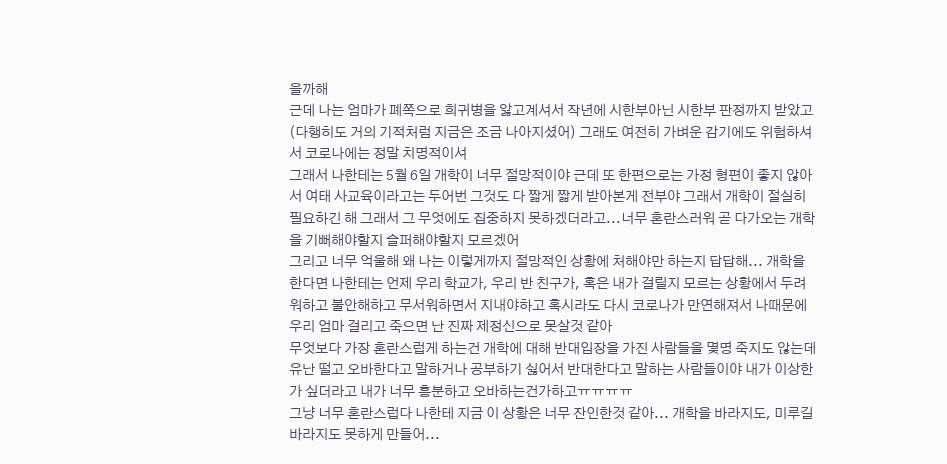을까해
근데 나는 엄마가 폐쪽으로 희귀병을 앓고계셔서 작년에 시한부아닌 시한부 판정까지 받았고 (다행히도 거의 기적처럼 지금은 조금 나아지셨어) 그래도 여전히 가벼운 감기에도 위험하셔서 코로나에는 정말 치명적이셔
그래서 나한테는 5월 6일 개학이 너무 절망적이야 근데 또 한편으로는 가정 형편이 좋지 않아서 여태 사교육이라고는 두어번 그것도 다 짧게 짧게 받아본게 전부야 그래서 개학이 절실히 필요하긴 해 그래서 그 무엇에도 집중하지 못하겠더라고...너무 혼란스러워 곧 다가오는 개학을 기뻐해야할지 슬퍼해야할지 모르겠어
그리고 너무 억울해 왜 나는 이렇게까지 절망적인 상황에 처해야만 하는지 답답해... 개학을 한다면 나한테는 언제 우리 학교가, 우리 반 친구가, 혹은 내가 걸릴지 모르는 상황에서 두려워하고 불안해하고 무서워하면서 지내야하고 혹시라도 다시 코로나가 만연해져서 나때문에 우리 엄마 걸리고 죽으면 난 진짜 제정신으로 못살것 같아
무엇보다 가장 혼란스럽게 하는건 개학에 대해 반대입장을 가진 사람들을 몇명 죽지도 않는데 유난 떨고 오바한다고 말하거나 공부하기 싫어서 반대한다고 말하는 사람들이야 내가 이상한가 싶더라고 내가 너무 흥분하고 오바하는건가하고ㅠㅠㅠㅠ
그냥 너무 혼란스럽다 나한테 지금 이 상황은 너무 잔인한것 같아... 개학을 바라지도, 미루길 바라지도 못하게 만들어...